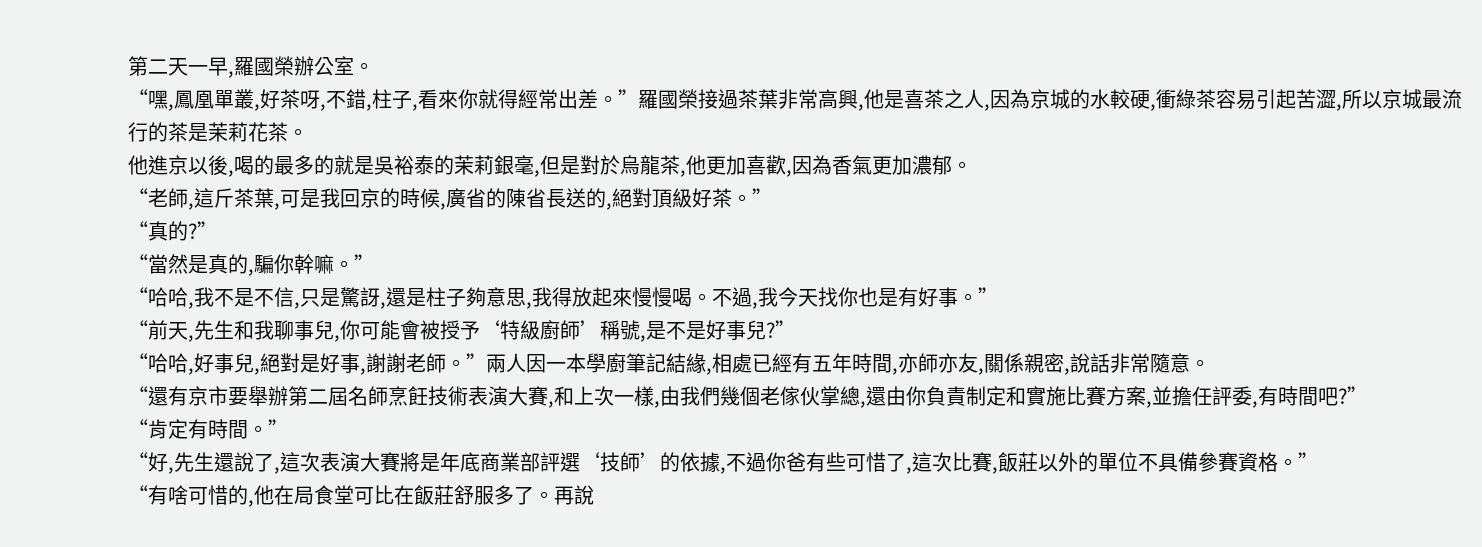第二天一早,羅國榮辦公室。
“嘿,鳳凰單叢,好茶呀,不錯,柱子,看來你就得經常出差。”羅國榮接過茶葉非常高興,他是喜茶之人,因為京城的水較硬,衝綠茶容易引起苦澀,所以京城最流行的茶是茉莉花茶。
他進京以後,喝的最多的就是吳裕泰的茉莉銀毫,但是對於烏龍茶,他更加喜歡,因為香氣更加濃郁。
“老師,這斤茶葉,可是我回京的時候,廣省的陳省長送的,絕對頂級好茶。”
“真的?”
“當然是真的,騙你幹嘛。”
“哈哈,我不是不信,只是驚訝,還是柱子夠意思,我得放起來慢慢喝。不過,我今天找你也是有好事。”
“前天,先生和我聊事兒,你可能會被授予‘特級廚師’稱號,是不是好事兒?”
“哈哈,好事兒,絕對是好事,謝謝老師。”兩人因一本學廚筆記結緣,相處已經有五年時間,亦師亦友,關係親密,說話非常隨意。
“還有京市要舉辦第二屆名師烹飪技術表演大賽,和上次一樣,由我們幾個老傢伙掌總,還由你負責制定和實施比賽方案,並擔任評委,有時間吧?”
“肯定有時間。”
“好,先生還說了,這次表演大賽將是年底商業部評選‘技師’的依據,不過你爸有些可惜了,這次比賽,飯莊以外的單位不具備參賽資格。”
“有啥可惜的,他在局食堂可比在飯莊舒服多了。再說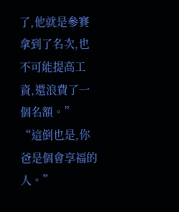了,他就是參賽拿到了名次,也不可能提高工資,還浪費了一個名額。”
“這倒也是,你爸是個會享福的人。”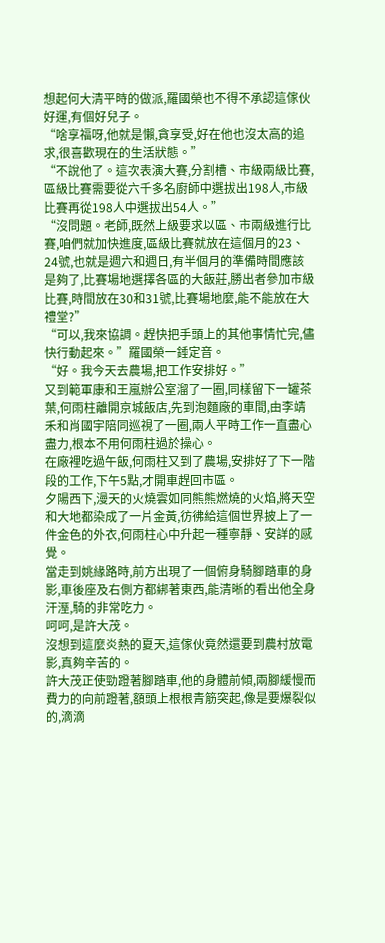想起何大清平時的做派,羅國榮也不得不承認這傢伙好運,有個好兒子。
“啥享福呀,他就是懶,貪享受,好在他也沒太高的追求,很喜歡現在的生活狀態。”
“不說他了。這次表演大賽,分割槽、市級兩級比賽,區級比賽需要從六千多名廚師中選拔出198人,市級比賽再從198人中選拔出54人。”
“沒問題。老師,既然上級要求以區、市兩級進行比賽,咱們就加快進度,區級比賽就放在這個月的23、24號,也就是週六和週日,有半個月的準備時間應該是夠了,比賽場地選擇各區的大飯莊,勝出者參加市級比賽,時間放在30和31號,比賽場地麼,能不能放在大禮堂?”
“可以,我來協調。趕快把手頭上的其他事情忙完,儘快行動起來。”羅國榮一錘定音。
“好。我今天去農場,把工作安排好。”
又到範軍康和王嵐辦公室溜了一圈,同樣留下一罐茶葉,何雨柱離開京城飯店,先到泡麵廠的車間,由李靖禾和肖國宇陪同巡視了一圈,兩人平時工作一直盡心盡力,根本不用何雨柱過於操心。
在廠裡吃過午飯,何雨柱又到了農場,安排好了下一階段的工作,下午5點,才開車趕回市區。
夕陽西下,漫天的火燒雲如同熊熊燃燒的火焰,將天空和大地都染成了一片金黃,彷彿給這個世界披上了一件金色的外衣,何雨柱心中升起一種寧靜、安詳的感覺。
當走到姚緣路時,前方出現了一個俯身騎腳踏車的身影,車後座及右側方都綁著東西,能清晰的看出他全身汗溼,騎的非常吃力。
呵呵,是許大茂。
沒想到這麼炎熱的夏天,這傢伙竟然還要到農村放電影,真夠辛苦的。
許大茂正使勁蹬著腳踏車,他的身體前傾,兩腳緩慢而費力的向前蹬著,額頭上根根青筋突起,像是要爆裂似的,滴滴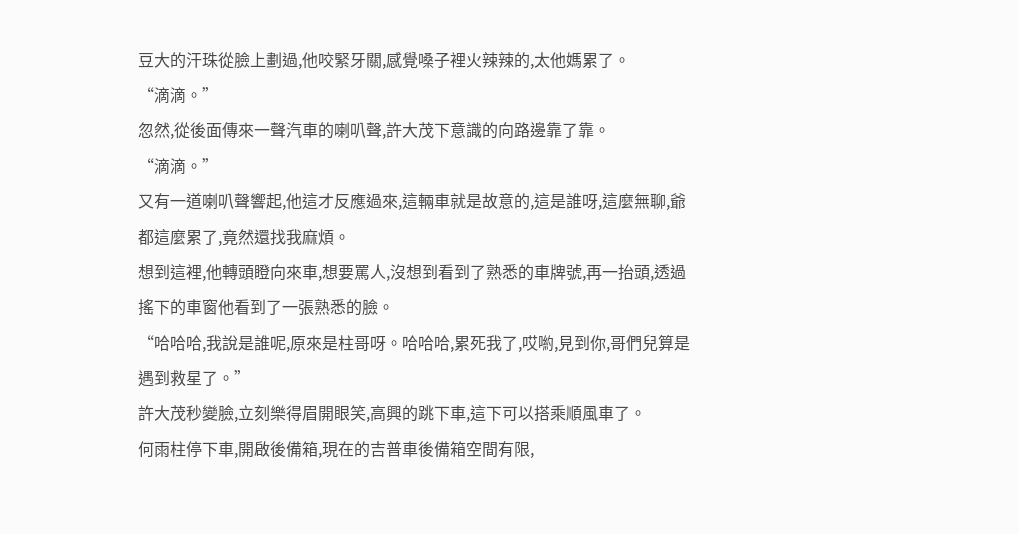豆大的汗珠從臉上劃過,他咬緊牙關,感覺嗓子裡火辣辣的,太他媽累了。
“滴滴。”
忽然,從後面傳來一聲汽車的喇叭聲,許大茂下意識的向路邊靠了靠。
“滴滴。”
又有一道喇叭聲響起,他這才反應過來,這輛車就是故意的,這是誰呀,這麼無聊,爺都這麼累了,竟然還找我麻煩。
想到這裡,他轉頭瞪向來車,想要罵人,沒想到看到了熟悉的車牌號,再一抬頭,透過搖下的車窗他看到了一張熟悉的臉。
“哈哈哈,我說是誰呢,原來是柱哥呀。哈哈哈,累死我了,哎喲,見到你,哥們兒算是遇到救星了。”
許大茂秒變臉,立刻樂得眉開眼笑,高興的跳下車,這下可以搭乘順風車了。
何雨柱停下車,開啟後備箱,現在的吉普車後備箱空間有限,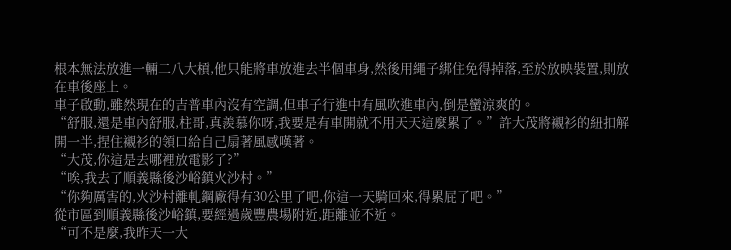根本無法放進一輛二八大槓,他只能將車放進去半個車身,然後用繩子綁住免得掉落,至於放映裝置,則放在車後座上。
車子啟動,雖然現在的吉普車內沒有空調,但車子行進中有風吹進車內,倒是蠻涼爽的。
“舒服,還是車內舒服,柱哥,真羨慕你呀,我要是有車開就不用天天這麼累了。”許大茂將襯衫的紐扣解開一半,捏住襯衫的領口給自己扇著風感嘆著。
“大茂,你這是去哪裡放電影了?”
“唉,我去了順義縣後沙峪鎮火沙村。”
“你夠厲害的,火沙村離軋鋼廠得有30公里了吧,你這一天騎回來,得累屁了吧。”
從市區到順義縣後沙峪鎮,要經過歲豐農場附近,距離並不近。
“可不是麼,我昨天一大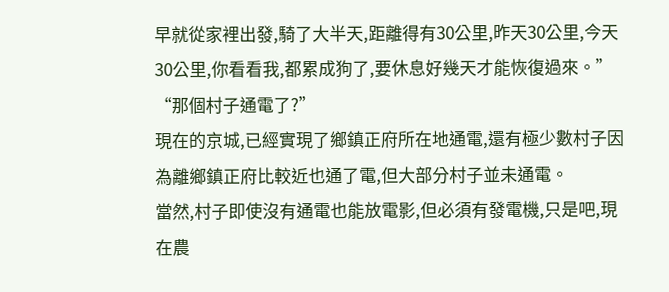早就從家裡出發,騎了大半天,距離得有30公里,昨天30公里,今天30公里,你看看我,都累成狗了,要休息好幾天才能恢復過來。”
“那個村子通電了?”
現在的京城,已經實現了鄉鎮正府所在地通電,還有極少數村子因為離鄉鎮正府比較近也通了電,但大部分村子並未通電。
當然,村子即使沒有通電也能放電影,但必須有發電機,只是吧,現在農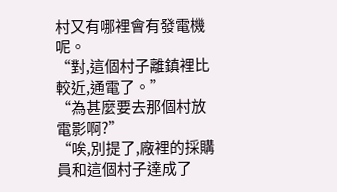村又有哪裡會有發電機呢。
“對,這個村子離鎮裡比較近,通電了。”
“為甚麼要去那個村放電影啊?”
“唉,別提了,廠裡的採購員和這個村子達成了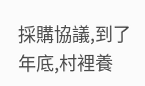採購協議,到了年底,村裡養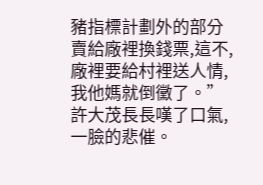豬指標計劃外的部分賣給廠裡換錢票,這不,廠裡要給村裡送人情,我他媽就倒黴了。”許大茂長長嘆了口氣,一臉的悲催。